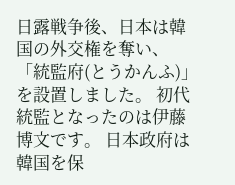日露戦争後、日本は韓国の外交権を奪い、「統監府(とうかんふ)」を設置しました。 初代統監となったのは伊藤博文です。 日本政府は韓国を保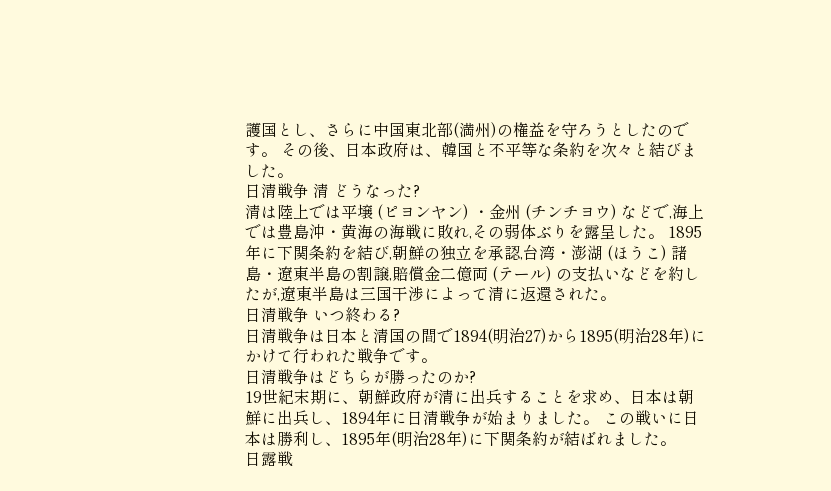護国とし、さらに中国東北部(満州)の権益を守ろうとしたのです。 その後、日本政府は、韓国と不平等な条約を次々と結びました。
日清戦争 清 どうなった?
清は陸上では平壌 (ピヨンヤン) ・金州 (チンチヨウ) などで,海上では豊島沖・黄海の海戦に敗れ,その弱体ぶりを露呈した。 1895年に下関条約を結び,朝鮮の独立を承認,台湾・澎湖 (ほうこ) 諸島・遼東半島の割譲,賠償金二億両 (テール) の支払いなどを約したが,遼東半島は三国干渉によって清に返還された。
日清戦争 いつ終わる?
日清戦争は日本と清国の間で1894(明治27)から1895(明治28年)にかけて行われた戦争です。
日清戦争はどちらが勝ったのか?
19世紀末期に、朝鮮政府が清に出兵することを求め、日本は朝鮮に出兵し、1894年に日清戦争が始まりました。 この戦いに日本は勝利し、1895年(明治28年)に下関条約が結ばれました。
日露戦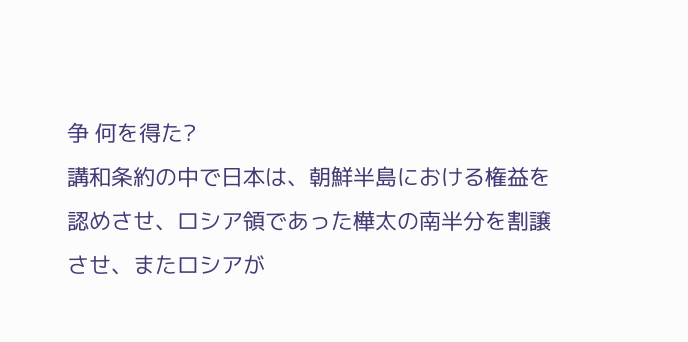争 何を得た?
講和条約の中で日本は、朝鮮半島における権益を認めさせ、ロシア領であった樺太の南半分を割譲させ、またロシアが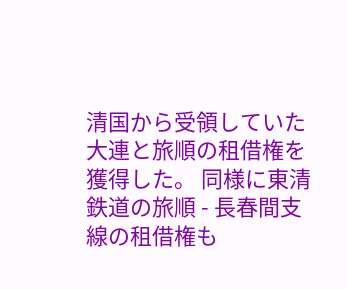清国から受領していた大連と旅順の租借権を獲得した。 同様に東清鉄道の旅順 - 長春間支線の租借権も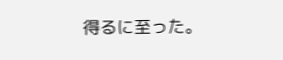得るに至った。